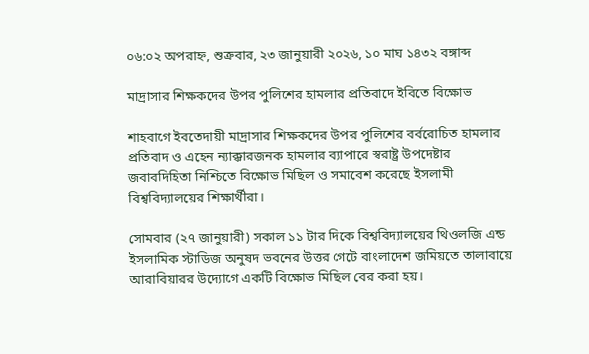০৬:০২ অপরাহ্ন, শুক্রবার, ২৩ জানুয়ারী ২০২৬, ১০ মাঘ ১৪৩২ বঙ্গাব্দ

মাদ্রাসার শিক্ষকদের উপর পুলিশের হামলার প্রতিবাদে ইবিতে বিক্ষোভ

শাহবাগে ইবতেদায়ী মাদ্রাসার শিক্ষকদের উপর পুলিশের বর্বরোচিত হামলার প্রতিবাদ ও এহেন ন্যাক্কারজনক হামলার ব্যাপারে স্বরাষ্ট্র উপদেষ্টার জবাবদিহিতা নিশ্চিতে বিক্ষোভ মিছিল ও সমাবেশ করেছে ইসলামী বিশ্ববিদ্যালয়ের শিক্ষার্থীরা।

সোমবার (২৭ জানুয়ারী) সকাল ১১ টার দিকে বিশ্ববিদ্যালয়ের থিওলজি এন্ড ইসলামিক স্টাডিজ অনুষদ ভবনের উত্তর গেটে বাংলাদেশ জমিয়তে তালাবায়ে আরাবিয়ারর উদ্যোগে একটি বিক্ষোভ মিছিল বের করা হয়।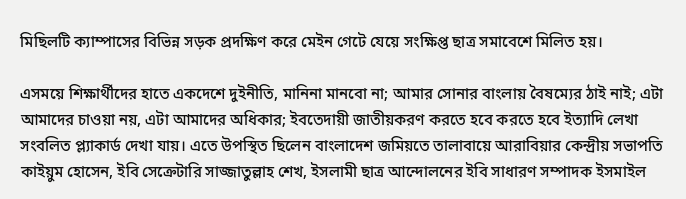মিছিলটি ক্যাম্পাসের বিভিন্ন সড়ক প্রদক্ষিণ করে মেইন গেটে যেয়ে সংক্ষিপ্ত ছাত্র সমাবেশে মিলিত হয়।

এসময়ে শিক্ষার্থীদের হাতে একদেশে দুইনীতি, মানিনা মানবো না; আমার সোনার বাংলায় বৈষম্যের ঠাই নাই; এটা আমাদের চাওয়া নয়, এটা আমাদের অধিকার; ইবতেদায়ী জাতীয়করণ করতে হবে করতে হবে ইত্যাদি লেখা সংবলিত প্ল্যাকার্ড দেখা যায়। এতে উপস্থিত ছিলেন বাংলাদেশ জমিয়তে তালাবায়ে আরাবিয়ার কেন্দ্রীয় সভাপতি কাইয়ুম হোসেন, ইবি সেক্রেটারি সাজ্জাতুল্লাহ শেখ, ইসলামী ছাত্র আন্দোলনের ইবি সাধারণ সম্পাদক ইসমাইল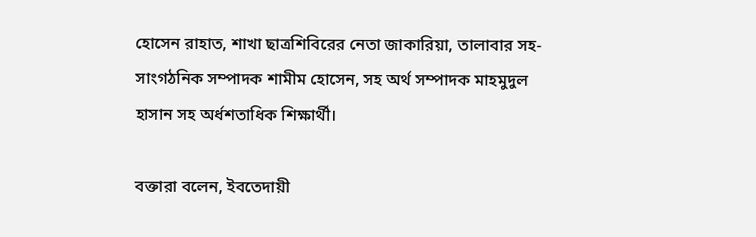হোসেন রাহাত, শাখা ছাত্রশিবিরের নেতা জাকারিয়া, তালাবার সহ-সাংগঠনিক সম্পাদক শামীম হোসেন, সহ অর্থ সম্পাদক মাহমুদুল হাসান সহ অর্ধশতাধিক শিক্ষার্থী।

বক্তারা বলেন, ইবতেদায়ী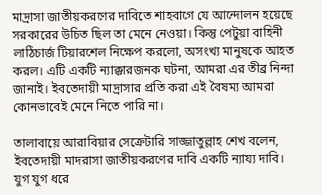মাদ্রাসা জাতীয়করণের দাবিতে শাহবাগে যে আন্দোলন হয়েছে  সরকারের উচিত ছিল তা মেনে নেওয়া। কিন্তু পেটুয়া বাহিনী লাঠিচার্জ টিয়ারশেল নিক্ষেপ করলো, অসংখ্য মানুষকে আহত করল। এটি একটি ন্যাক্কারজনক ঘটনা, আমরা এর তীব্র নিন্দা জানাই। ইবতেদায়ী মাদ্রাসার প্রতি করা এই বৈষম্য আমরা কোনভাবেই মেনে নিতে পারি না।

তালাবায়ে আরাবিয়ার সেক্রেটারি সাজ্জাতুল্লাহ শেখ বলেন, ইবতেদায়ী মাদরাসা জাতীয়করণের দাবি একটি ন্যায্য দাবি। যুগ যুগ ধরে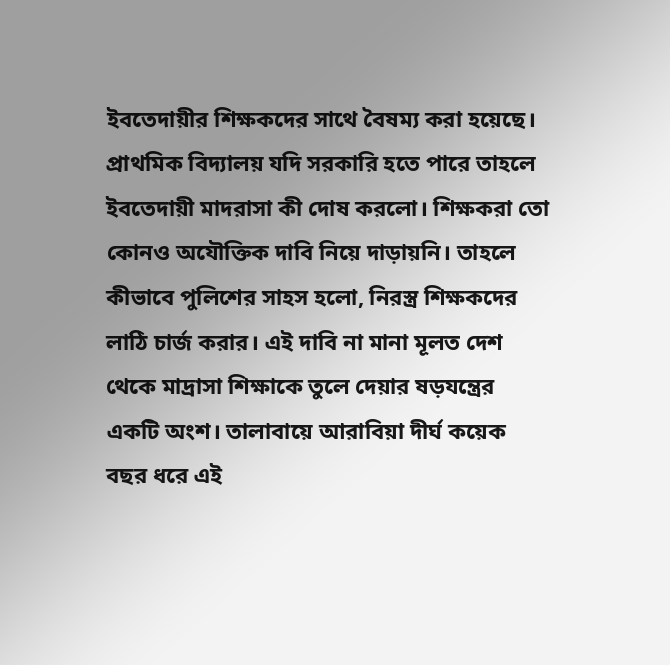ইবতেদায়ীর শিক্ষকদের সাথে বৈষম্য করা হয়েছে। প্রাথমিক বিদ্যালয় যদি সরকারি হতে পারে তাহলে ইবতেদায়ী মাদরাসা কী দোষ করলো। শিক্ষকরা তো কোনও অযৌক্তিক দাবি নিয়ে দাড়ায়নি। তাহলে কীভাবে পুলিশের সাহস হলো, নিরস্ত্র শিক্ষকদের লাঠি চার্জ করার। এই দাবি না মানা মূলত দেশ থেকে মাদ্রাসা শিক্ষাকে তুলে দেয়ার ষড়যন্ত্রের একটি অংশ। তালাবায়ে আরাবিয়া দীর্ঘ কয়েক বছর ধরে এই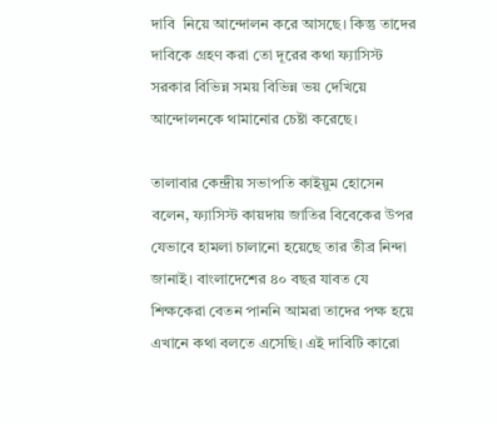দাবি  নিয়ে আন্দোলন করে আসছে। কিন্তু তাদের দাবিকে গ্রহণ করা তো দূরের কথা ফ্যাসিস্ট সরকার বিভিন্ন সময় বিভিন্ন ভয় দেখিয়ে আন্দোলনকে থামানোর চেষ্টা করেছে।

তালাবার কেন্দ্রীয় সভাপতি কাইয়ুম হোসেন বলেন, ফ্যাসিস্ট কায়দায় জাতির বিবেকের উপর যেভাবে হামলা চালানো হয়েছে তার তীব্র নিন্দা জানাই। বাংলাদেশের ৪০ বছর যাবত যে শিক্ষকেরা বেতন পাননি আমরা তাদের পক্ষ হয়ে এখানে কথা বলতে এসেছি। এই দাবিটি কারো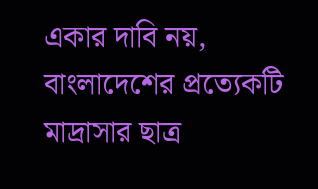একার দাবি নয়, বাংলাদেশের প্রত্যেকটি মাদ্রাসার ছাত্র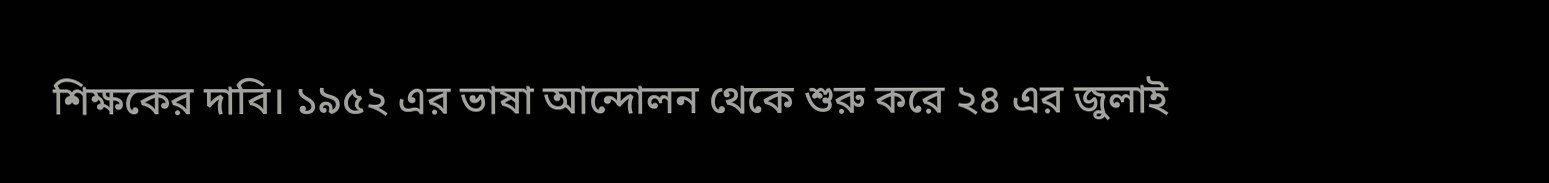শিক্ষকের দাবি। ১৯৫২ এর ভাষা আন্দোলন থেকে শুরু করে ২৪ এর জুলাই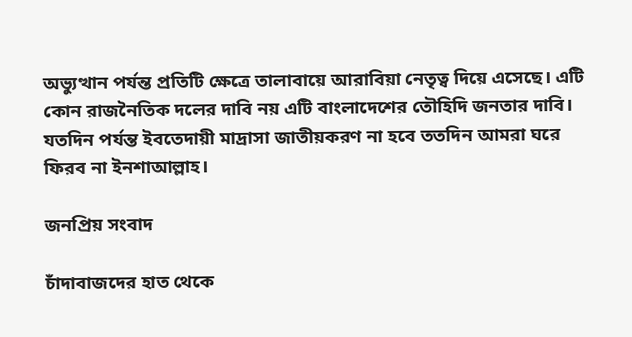অভ্যুত্থান পর্যন্ত প্রতিটি ক্ষেত্রে তালাবায়ে আরাবিয়া নেতৃত্ব দিয়ে এসেছে। এটি কোন রাজনৈতিক দলের দাবি নয় এটি বাংলাদেশের তৌহিদি জনতার দাবি। যতদিন পর্যন্ত ইবতেদায়ী মাদ্রাসা জাতীয়করণ না হবে ততদিন আমরা ঘরে ফিরব না ইনশাআল্লাহ।

জনপ্রিয় সংবাদ

চাঁদাবাজদের হাত থেকে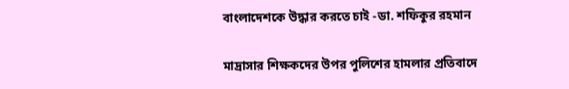বাংলাদেশকে উদ্ধার করতে চাই -ডা. শফিকুর রহমান

মাদ্রাসার শিক্ষকদের উপর পুলিশের হামলার প্রতিবাদে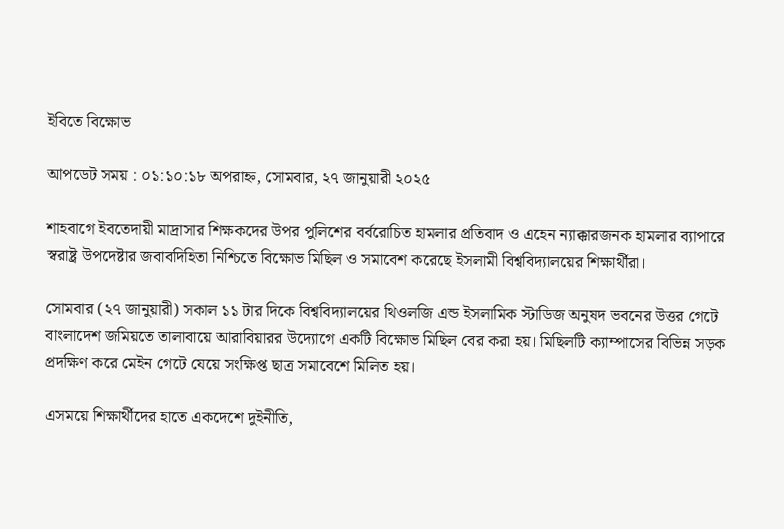ইবিতে বিক্ষোভ

আপডেট সময় : ০১:১০:১৮ অপরাহ্ন, সোমবার, ২৭ জানুয়ারী ২০২৫

শাহবাগে ইবতেদায়ী মাদ্রাসার শিক্ষকদের উপর পুলিশের বর্বরোচিত হামলার প্রতিবাদ ও এহেন ন্যাক্কারজনক হামলার ব্যাপারে স্বরাষ্ট্র উপদেষ্টার জবাবদিহিতা নিশ্চিতে বিক্ষোভ মিছিল ও সমাবেশ করেছে ইসলামী বিশ্ববিদ্যালয়ের শিক্ষার্থীরা।

সোমবার (২৭ জানুয়ারী) সকাল ১১ টার দিকে বিশ্ববিদ্যালয়ের থিওলজি এন্ড ইসলামিক স্টাডিজ অনুষদ ভবনের উত্তর গেটে বাংলাদেশ জমিয়তে তালাবায়ে আরাবিয়ারর উদ্যোগে একটি বিক্ষোভ মিছিল বের করা হয়। মিছিলটি ক্যাম্পাসের বিভিন্ন সড়ক প্রদক্ষিণ করে মেইন গেটে যেয়ে সংক্ষিপ্ত ছাত্র সমাবেশে মিলিত হয়।

এসময়ে শিক্ষার্থীদের হাতে একদেশে দুইনীতি,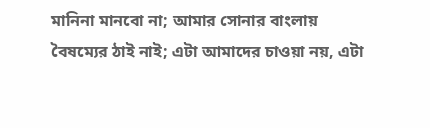মানিনা মানবো না; আমার সোনার বাংলায় বৈষম্যের ঠাই নাই; এটা আমাদের চাওয়া নয়, এটা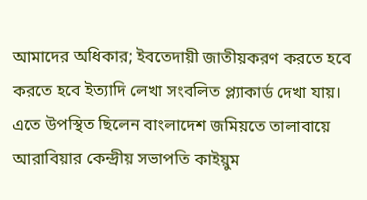আমাদের অধিকার; ইবতেদায়ী জাতীয়করণ করতে হবে করতে হবে ইত্যাদি লেখা সংবলিত প্ল্যাকার্ড দেখা যায়। এতে উপস্থিত ছিলেন বাংলাদেশ জমিয়তে তালাবায়ে আরাবিয়ার কেন্দ্রীয় সভাপতি কাইয়ুম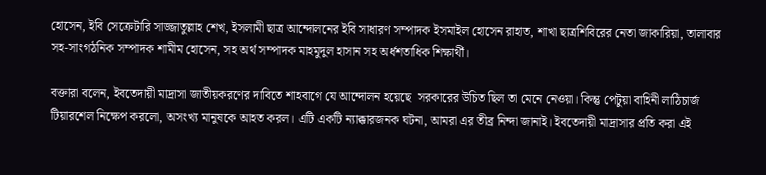হোসেন, ইবি সেক্রেটারি সাজ্জাতুল্লাহ শেখ, ইসলামী ছাত্র আন্দোলনের ইবি সাধারণ সম্পাদক ইসমাইল হোসেন রাহাত, শাখা ছাত্রশিবিরের নেতা জাকারিয়া, তালাবার সহ-সাংগঠনিক সম্পাদক শামীম হোসেন, সহ অর্থ সম্পাদক মাহমুদুল হাসান সহ অর্ধশতাধিক শিক্ষার্থী।

বক্তারা বলেন, ইবতেদায়ী মাদ্রাসা জাতীয়করণের দাবিতে শাহবাগে যে আন্দোলন হয়েছে  সরকারের উচিত ছিল তা মেনে নেওয়া। কিন্তু পেটুয়া বাহিনী লাঠিচার্জ টিয়ারশেল নিক্ষেপ করলো, অসংখ্য মানুষকে আহত করল। এটি একটি ন্যাক্কারজনক ঘটনা, আমরা এর তীব্র নিন্দা জানাই। ইবতেদায়ী মাদ্রাসার প্রতি করা এই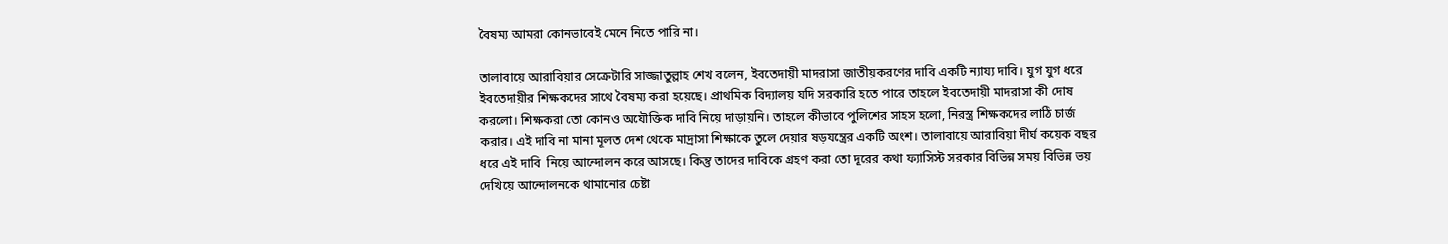বৈষম্য আমরা কোনভাবেই মেনে নিতে পারি না।

তালাবায়ে আরাবিয়ার সেক্রেটারি সাজ্জাতুল্লাহ শেখ বলেন, ইবতেদায়ী মাদরাসা জাতীয়করণের দাবি একটি ন্যায্য দাবি। যুগ যুগ ধরে ইবতেদায়ীর শিক্ষকদের সাথে বৈষম্য করা হয়েছে। প্রাথমিক বিদ্যালয় যদি সরকারি হতে পারে তাহলে ইবতেদায়ী মাদরাসা কী দোষ করলো। শিক্ষকরা তো কোনও অযৌক্তিক দাবি নিয়ে দাড়ায়নি। তাহলে কীভাবে পুলিশের সাহস হলো, নিরস্ত্র শিক্ষকদের লাঠি চার্জ করার। এই দাবি না মানা মূলত দেশ থেকে মাদ্রাসা শিক্ষাকে তুলে দেয়ার ষড়যন্ত্রের একটি অংশ। তালাবায়ে আরাবিয়া দীর্ঘ কয়েক বছর ধরে এই দাবি  নিয়ে আন্দোলন করে আসছে। কিন্তু তাদের দাবিকে গ্রহণ করা তো দূরের কথা ফ্যাসিস্ট সরকার বিভিন্ন সময় বিভিন্ন ভয় দেখিয়ে আন্দোলনকে থামানোর চেষ্টা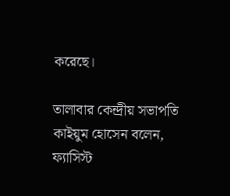করেছে।

তালাবার কেন্দ্রীয় সভাপতি কাইয়ুম হোসেন বলেন, ফ্যাসিস্ট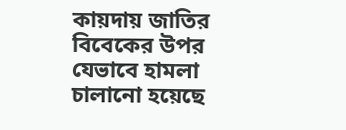কায়দায় জাতির বিবেকের উপর যেভাবে হামলা চালানো হয়েছে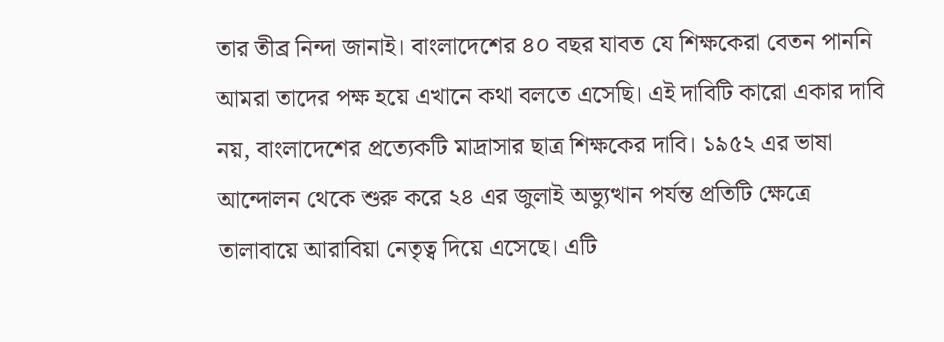তার তীব্র নিন্দা জানাই। বাংলাদেশের ৪০ বছর যাবত যে শিক্ষকেরা বেতন পাননি আমরা তাদের পক্ষ হয়ে এখানে কথা বলতে এসেছি। এই দাবিটি কারো একার দাবি নয়, বাংলাদেশের প্রত্যেকটি মাদ্রাসার ছাত্র শিক্ষকের দাবি। ১৯৫২ এর ভাষা আন্দোলন থেকে শুরু করে ২৪ এর জুলাই অভ্যুত্থান পর্যন্ত প্রতিটি ক্ষেত্রে তালাবায়ে আরাবিয়া নেতৃত্ব দিয়ে এসেছে। এটি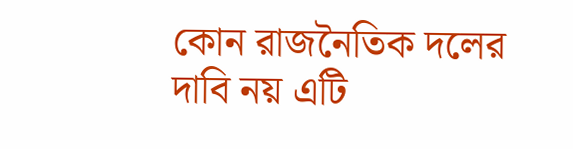কোন রাজনৈতিক দলের দাবি নয় এটি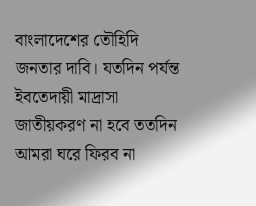বাংলাদেশের তৌহিদি জনতার দাবি। যতদিন পর্যন্ত ইবতেদায়ী মাদ্রাসা জাতীয়করণ না হবে ততদিন আমরা ঘরে ফিরব না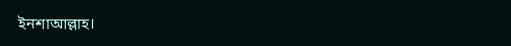ইনশাআল্লাহ।